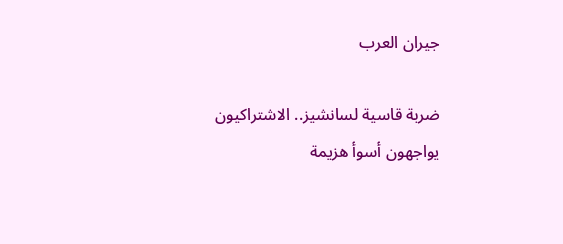جيران العرب

ضربة قاسية لسانشيز.. الاشتراكيون يواجهون أسوأ هزيمة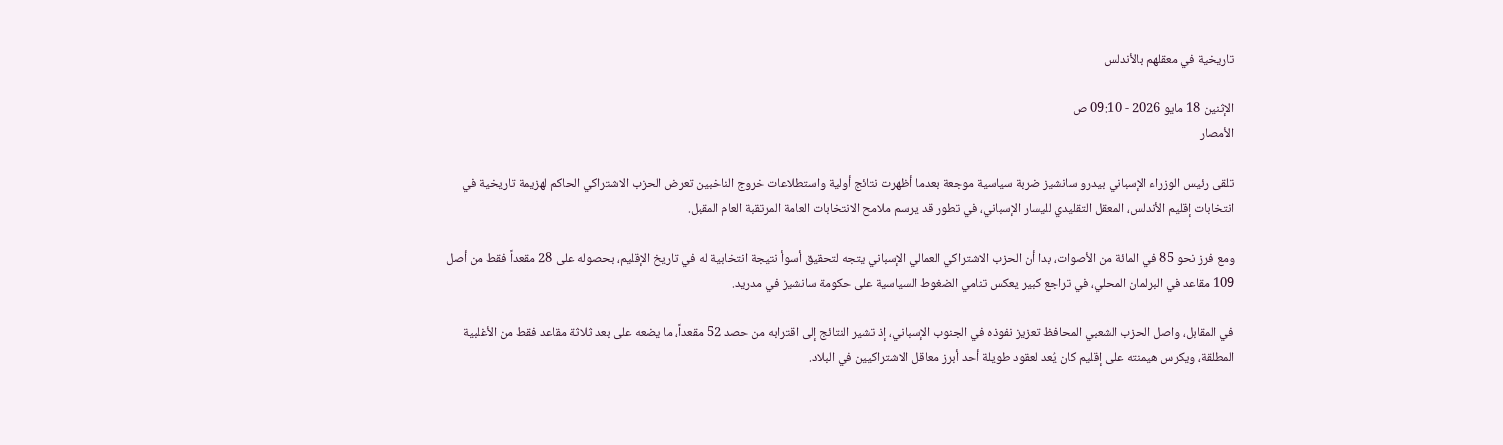تاريخية في معقلهم بالأندلس

الإثنين 18 مايو 2026 - 09:10 ص
الأمصار

تلقى رئيس الوزراء الإسباني بيدرو سانشيز ضربة سياسية موجعة بعدما أظهرت نتائج أولية واستطلاعات خروج الناخبين تعرض الحزب الاشتراكي الحاكم لهزيمة تاريخية في انتخابات إقليم الأندلس، المعقل التقليدي لليسار الإسباني، في تطور قد يرسم ملامح الانتخابات العامة المرتقبة العام المقبل.

ومع فرز نحو 85 في المائة من الأصوات، بدا أن الحزب الاشتراكي العمالي الإسباني يتجه لتحقيق أسوأ نتيجة انتخابية له في تاريخ الإقليم، بحصوله على 28 مقعداً فقط من أصل 109 مقاعد في البرلمان المحلي، في تراجع كبير يعكس تنامي الضغوط السياسية على حكومة سانشيز في مدريد.

في المقابل، واصل الحزب الشعبي المحافظ تعزيز نفوذه في الجنوب الإسباني، إذ تشير النتائج إلى اقترابه من حصد 52 مقعداً، ما يضعه على بعد ثلاثة مقاعد فقط من الأغلبية المطلقة، ويكرس هيمنته على إقليم كان يُعد لعقود طويلة أحد أبرز معاقل الاشتراكيين في البلاد.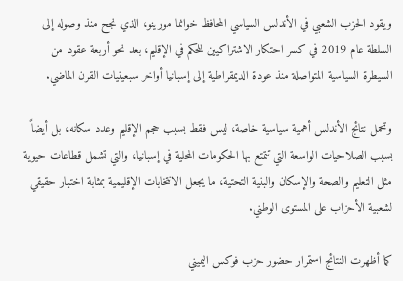ويقود الحزب الشعبي في الأندلس السياسي المحافظ خوانما مورينو، الذي نجح منذ وصوله إلى السلطة عام 2019 في كسر احتكار الاشتراكيين للحكم في الإقليم، بعد نحو أربعة عقود من السيطرة السياسية المتواصلة منذ عودة الديمقراطية إلى إسبانيا أواخر سبعينيات القرن الماضي.

وتحمل نتائج الأندلس أهمية سياسية خاصة، ليس فقط بسبب حجم الإقليم وعدد سكانه، بل أيضاً بسبب الصلاحيات الواسعة التي تتمتع بها الحكومات المحلية في إسبانيا، والتي تشمل قطاعات حيوية مثل التعليم والصحة والإسكان والبنية التحتية، ما يجعل الانتخابات الإقليمية بمثابة اختبار حقيقي لشعبية الأحزاب على المستوى الوطني.

كما أظهرت النتائج استمرار حضور حزب فوكس اليميني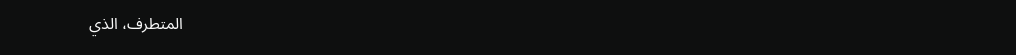المتطرف، الذي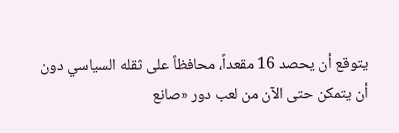يتوقع أن يحصد 16 مقعداً، محافظاً على ثقله السياسي دون أن يتمكن حتى الآن من لعب دور «صانع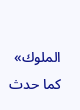الملوك» كما حدث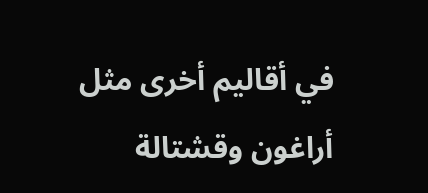في أقاليم أخرى مثل أراغون وقشتالة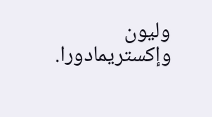وليون وإكستريمادورا.